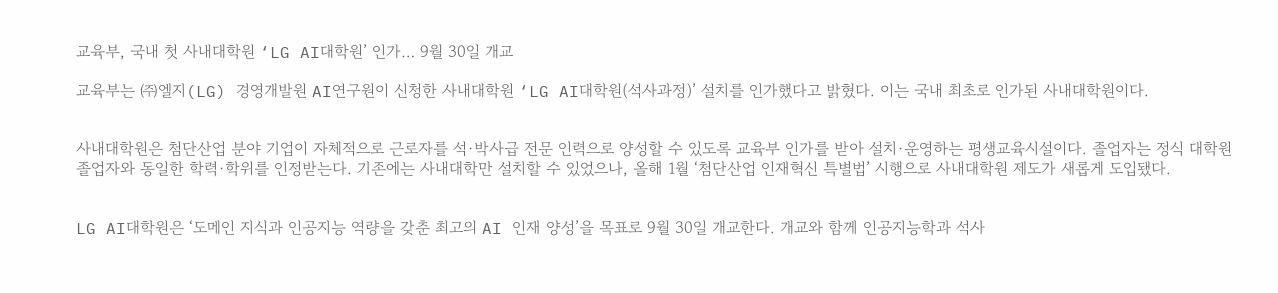교육부, 국내 첫 사내대학원 ‘LG AI대학원’ 인가… 9월 30일 개교

교육부는 ㈜엘지(LG) 경영개발원 AI연구원이 신청한 사내대학원 ‘LG AI대학원(석사과정)’ 설치를 인가했다고 밝혔다. 이는 국내 최초로 인가된 사내대학원이다.


사내대학원은 첨단산업 분야 기업이 자체적으로 근로자를 석·박사급 전문 인력으로 양성할 수 있도록 교육부 인가를 받아 설치·운영하는 평생교육시설이다. 졸업자는 정식 대학원 졸업자와 동일한 학력·학위를 인정받는다. 기존에는 사내대학만 설치할 수 있었으나, 올해 1월 ‘첨단산업 인재혁신 특별법’ 시행으로 사내대학원 제도가 새롭게 도입됐다.


LG AI대학원은 ‘도메인 지식과 인공지능 역량을 갖춘 최고의 AI 인재 양성’을 목표로 9월 30일 개교한다. 개교와 함께 인공지능학과 석사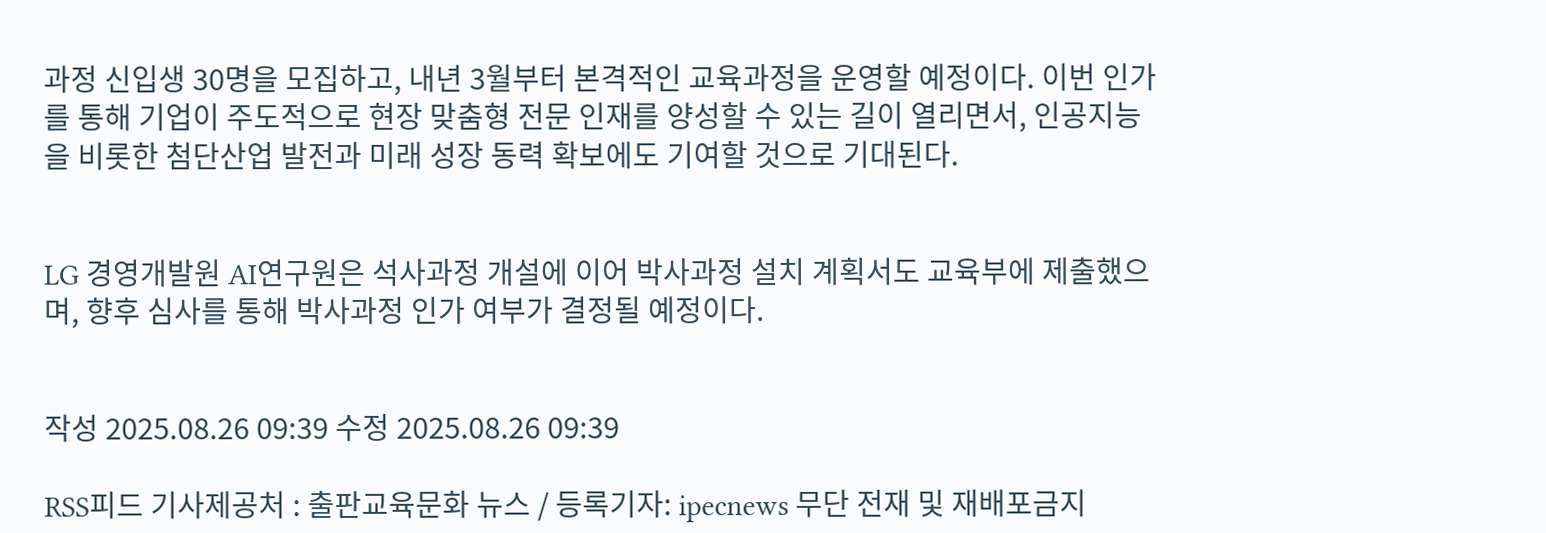과정 신입생 30명을 모집하고, 내년 3월부터 본격적인 교육과정을 운영할 예정이다. 이번 인가를 통해 기업이 주도적으로 현장 맞춤형 전문 인재를 양성할 수 있는 길이 열리면서, 인공지능을 비롯한 첨단산업 발전과 미래 성장 동력 확보에도 기여할 것으로 기대된다.


LG 경영개발원 AI연구원은 석사과정 개설에 이어 박사과정 설치 계획서도 교육부에 제출했으며, 향후 심사를 통해 박사과정 인가 여부가 결정될 예정이다.


작성 2025.08.26 09:39 수정 2025.08.26 09:39

RSS피드 기사제공처 : 출판교육문화 뉴스 / 등록기자: ipecnews 무단 전재 및 재배포금지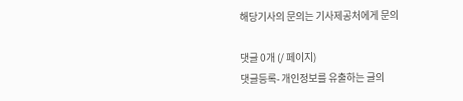해당기사의 문의는 기사제공처에게 문의

댓글 0개 (/ 페이지)
댓글등록- 개인정보를 유출하는 글의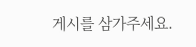게시를 삼가주세요.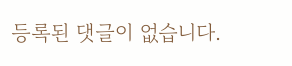등록된 댓글이 없습니다.